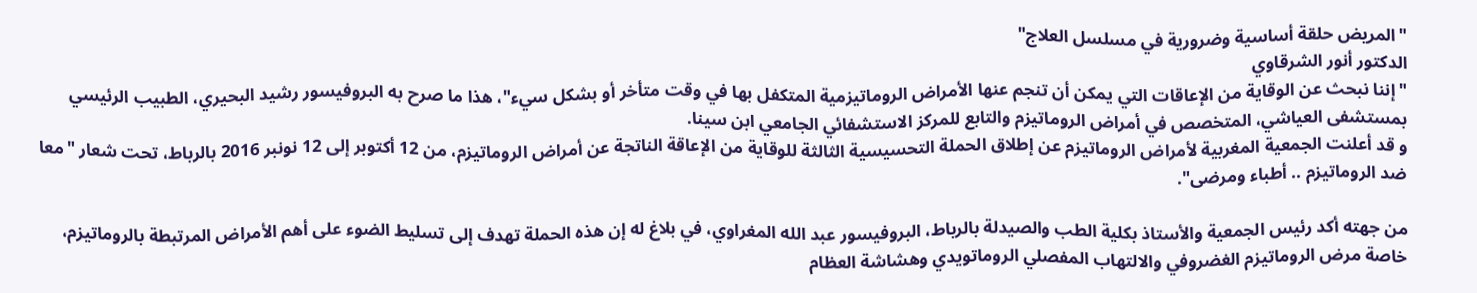"المريض حلقة أساسية وضرورية في مسلسل العلاج"
الدكتور أنور الشرقاوي
"إننا نبحث عن الوقاية من الإعاقات التي يمكن أن تنجم عنها الأمراض الروماتيزمية المتكفل بها في وقت متأخر أو بشكل سيء"، هذا ما صرح به البروفيسور رشيد البحيري، الطبيب الرئيسي بمستشفى العياشي، المتخصص في أمراض الروماتيزم والتابع للمركز الاستشفائي الجامعي ابن سينا.
و قد أعلنت الجمعية المغربية لأمراض الروماتيزم عن إطلاق الحملة التحسيسية الثالثة للوقاية من الإعاقة الناتجة عن أمراض الروماتيزم، من 12 أكتوبر إلى 12 نونبر 2016 بالرباط، تحت شعار "معا ضد الروماتيزم .. أطباء ومرضى".

من جهته أكد رئيس الجمعية والأستاذ بكلية الطب والصيدلة بالرباط، البروفيسور عبد الله المغراوي، في بلاغ له إن هذه الحملة تهدف إلى تسليط الضوء على أهم الأمراض المرتبطة بالروماتيزم، خاصة مرض الروماتيزم الغضروفي والالتهاب المفصلي الروماتويدي وهشاشة العظام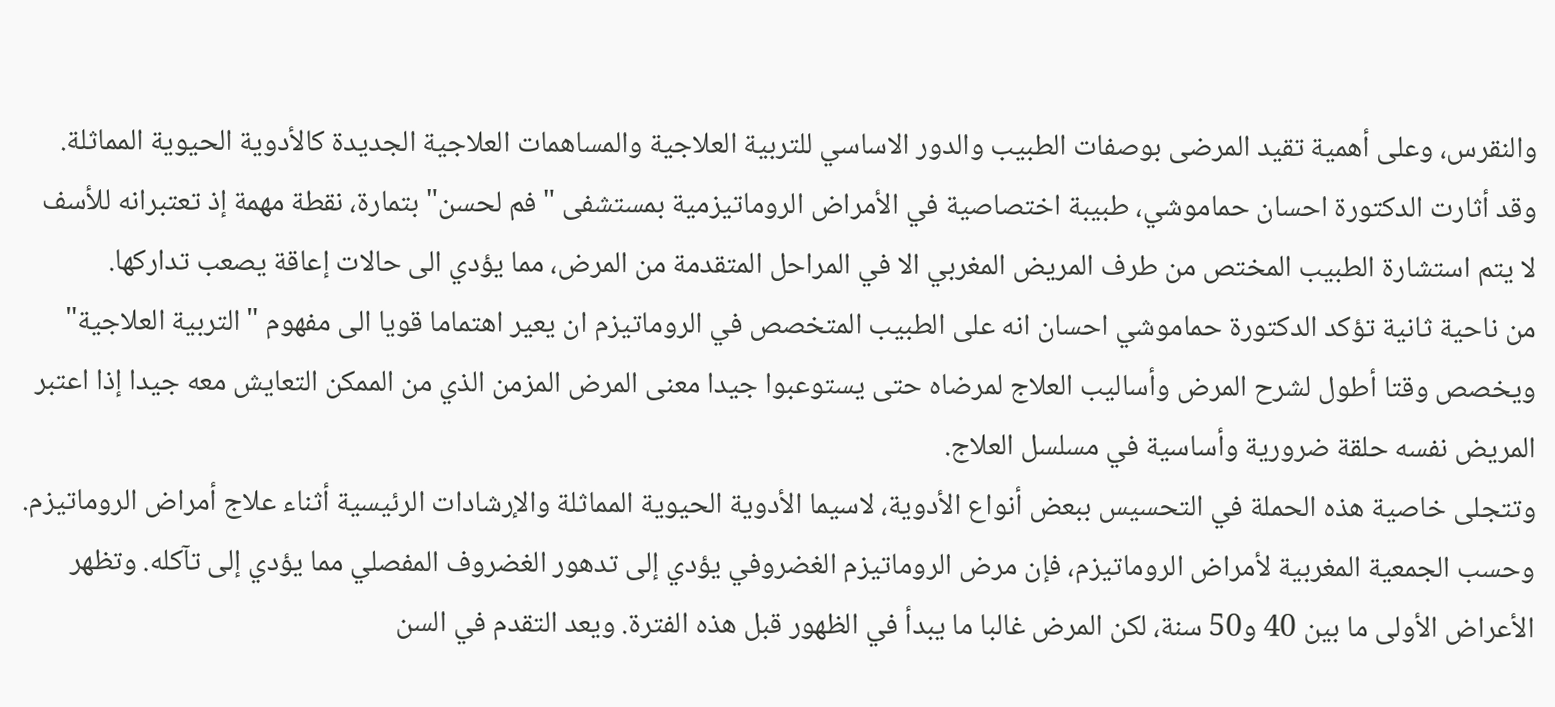والنقرس، وعلى أهمية تقيد المرضى بوصفات الطبيب والدور الاساسي للتربية العلاجية والمساهمات العلاجية الجديدة كالأدوية الحيوية المماثلة.
وقد أثارت الدكتورة احسان حماموشي، طبيبة اختصاصية في الأمراض الروماتيزمية بمستشفى "فم لحسن" بتمارة، نقطة مهمة إذ تعتبرانه للأسف لا يتم استشارة الطبيب المختص من طرف المريض المغربي الا في المراحل المتقدمة من المرض، مما يؤدي الى حالات إعاقة يصعب تداركها.
من ناحية ثانية تؤكد الدكتورة حماموشي احسان انه على الطبيب المتخصص في الروماتيزم ان يعير اهتماما قويا الى مفهوم "التربية العلاجية" ويخصص وقتا أطول لشرح المرض وأساليب العلاج لمرضاه حتى يستوعبوا جيدا معنى المرض المزمن الذي من الممكن التعايش معه جيدا إذا اعتبر المريض نفسه حلقة ضرورية وأساسية في مسلسل العلاج.
وتتجلى خاصية هذه الحملة في التحسيس ببعض أنواع الأدوية، لاسيما الأدوية الحيوية المماثلة والإرشادات الرئيسية أثناء علاج أمراض الروماتيزم.
وحسب الجمعية المغربية لأمراض الروماتيزم، فإن مرض الروماتيزم الغضروفي يؤدي إلى تدهور الغضروف المفصلي مما يؤدي إلى تآكله. وتظهر الأعراض الأولى ما بين 40 و50 سنة، لكن المرض غالبا ما يبدأ في الظهور قبل هذه الفترة. ويعد التقدم في السن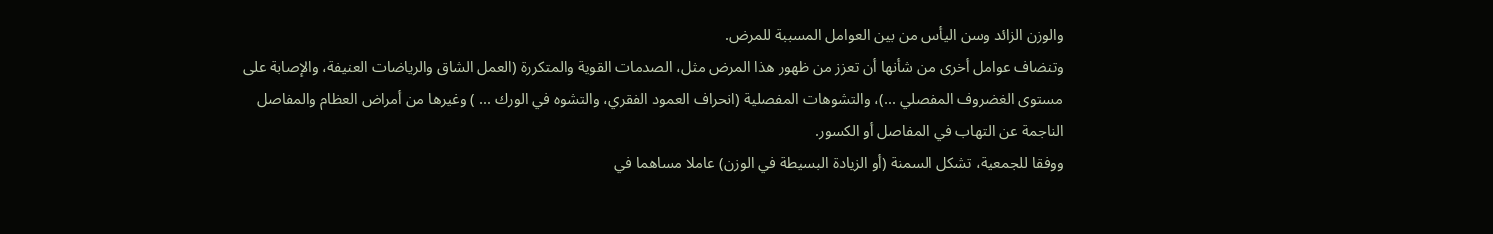والوزن الزائد وسن اليأس من بين العوامل المسببة للمرض.
وتنضاف عوامل أخرى من شأنها أن تعزز من ظهور هذا المرض مثل، الصدمات القوية والمتكررة (العمل الشاق والرياضات العنيفة، والإصابة على مستوى الغضروف المفصلي ...)، والتشوهات المفصلية (انحراف العمود الفقري، والتشوه في الورك ... ) وغيرها من أمراض العظام والمفاصل الناجمة عن التهاب في المفاصل أو الكسور.
ووفقا للجمعية، تشكل السمنة (أو الزيادة البسيطة في الوزن) عاملا مساهما في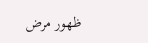ظهور مرض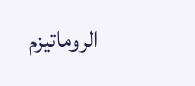الروماتيزم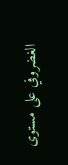الغضروفي على مستوى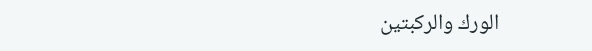الورك والركبتين